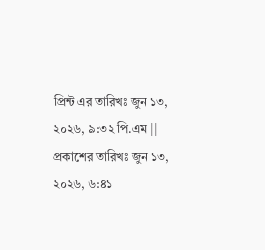প্রিন্ট এর তারিখঃ জুন ১৩, ২০২৬, ৯:৩২ পি.এম || প্রকাশের তারিখঃ জুন ১৩, ২০২৬, ৬:৪১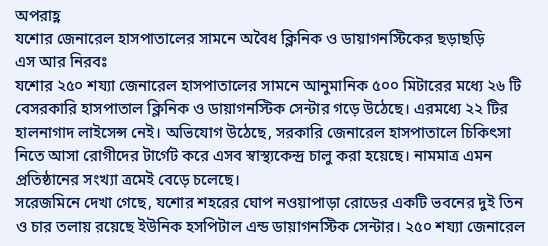অপরাহ্ণ
যশোর জেনারেল হাসপাতালের সামনে অবৈধ ক্লিনিক ও ডায়াগনস্টিকের ছড়াছড়ি
এস আর নিরবঃ
যশোর ২৫০ শয্যা জেনারেল হাসপাতালের সামনে আনুমানিক ৫০০ মিটারের মধ্যে ২৬ টি বেসরকারি হাসপাতাল ক্লিনিক ও ডায়াগনস্টিক সেন্টার গড়ে উঠেছে। এরমধ্যে ২২ টির হালনাগাদ লাইসেন্স নেই। অভিযোগ উঠেছে, সরকারি জেনারেল হাসপাতালে চিকিৎসা নিতে আসা রোগীদের টার্গেট করে এসব স্বাস্থ্যকেন্দ্র চালু করা হয়েছে। নামমাত্র এমন প্রতিষ্ঠানের সংখ্যা ত্রমেই বেড়ে চলেছে।
সরেজমিনে দেখা গেছে, যশোর শহরের ঘোপ নওয়াপাড়া রোডের একটি ভবনের দুই তিন ও চার তলায় রয়েছে ইউনিক হসপিটাল এন্ড ডায়াগনস্টিক সেন্টার। ২৫০ শয্যা জেনারেল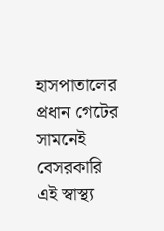হাসপাতালের প্রধান গেটের সামনেই বেসরকারি এই স্বাস্থ্য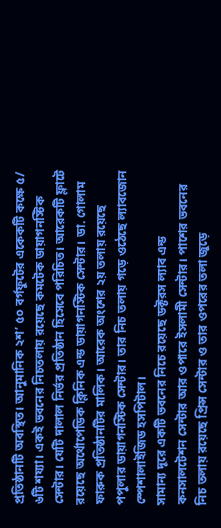প্রতিষ্ঠানটি অবস্থিত। আনুমানিক ২শ’ ৫০ বর্গফুটের একেকটি কক্ষে ৫/ ৬টি শয্যা। একই ভবনের নিচতলায় রয়েছে কমটেক ডায়াগনস্টিক সেন্টার। যেটি দালাল নির্ভর প্রতিষ্ঠান হিসেবে পরিচিত। আরেকটি ফ্লাটে রয়েছে অর্থোপেডিক ক্লিনিক এন্ড ডায়াগনস্টিক সেন্টার। ডা. গোলাম ফারুক প্রতিষ্ঠানটির মালিক। আরেক অংশের ২য় তলায় রয়েছে পপুলার ডায়াগনস্টিক সেন্টার। তার নিচ তলায় গড়ে ওঠেছে ল্যাবজোন স্পেশালাইজিড হসপিটাল।
সামান্য দূরে একটি ভবনের নিচে রয়েছে ডক্টরস ল্যাব এন্ড কনসালটেশন সেন্টার আর ওপারে ইসলামী সেন্টার। পাশের ভবনের নিচ তলায় রয়েছে প্রিন্স সেন্টার ও তার ওপরের তলা জুড়ে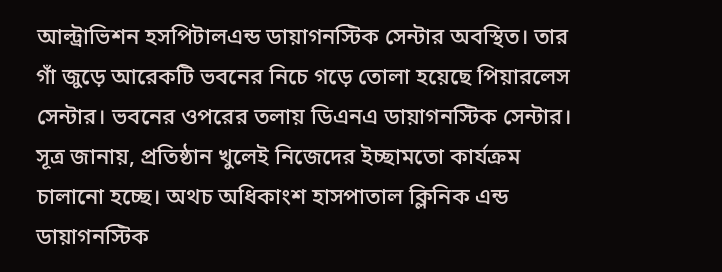আল্ট্রাভিশন হসপিটালএন্ড ডায়াগনস্টিক সেন্টার অবস্থিত। তার গাঁ জুড়ে আরেকটি ভবনের নিচে গড়ে তোলা হয়েছে পিয়ারলেস সেন্টার। ভবনের ওপরের তলায় ডিএনএ ডায়াগনস্টিক সেন্টার।
সূত্র জানায়, প্রতিষ্ঠান খুলেই নিজেদের ইচ্ছামতো কার্যক্রম চালানো হচ্ছে। অথচ অধিকাংশ হাসপাতাল ক্লিনিক এন্ড ডায়াগনস্টিক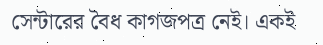সেন্টারের বৈধ কাগজপত্র নেই। একই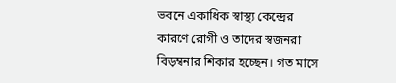ভবনে একাধিক স্বাস্থ্য কেন্দ্রের কারণে রোগী ও তাদের স্বজনরা বিড়ম্বনার শিকার হচ্ছেন। গত মাসে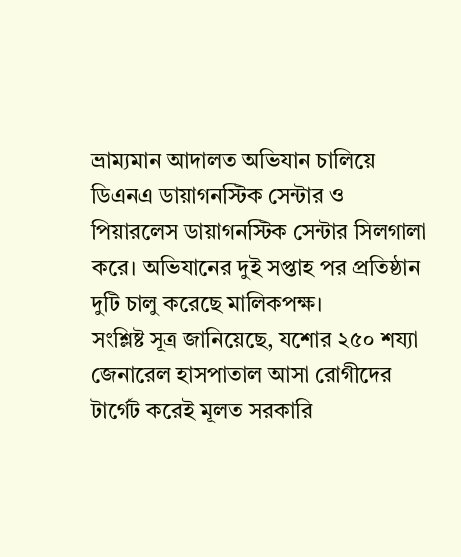ভ্রাম্যমান আদালত অভিযান চালিয়ে ডিএনএ ডায়াগনস্টিক সেন্টার ও পিয়ারলেস ডায়াগনস্টিক সেন্টার সিলগালা করে। অভিযানের দুই সপ্তাহ পর প্রতিষ্ঠান দুটি চালু করেছে মালিকপক্ষ।
সংশ্লিষ্ট সূত্র জানিয়েছে, যশোর ২৫০ শয্যা জেনারেল হাসপাতাল আসা রোগীদের টার্গেট করেই মূলত সরকারি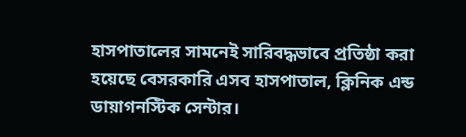হাসপাতালের সামনেই সারিবদ্ধভাবে প্রতিষ্ঠা করা হয়েছে বেসরকারি এসব হাসপাতাল, ক্লিনিক এন্ড ডায়াগনস্টিক সেন্টার।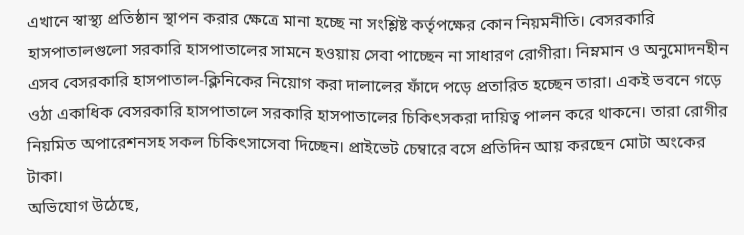এখানে স্বাস্থ্য প্রতিষ্ঠান স্থাপন করার ক্ষেত্রে মানা হচ্ছে না সংশ্লিষ্ট কর্তৃপক্ষের কোন নিয়মনীতি। বেসরকারি হাসপাতালগুলো সরকারি হাসপাতালের সামনে হওয়ায় সেবা পাচ্ছেন না সাধারণ রোগীরা। নিম্নমান ও অনুমোদনহীন এসব বেসরকারি হাসপাতাল-ক্লিনিকের নিয়োগ করা দালালের ফাঁদে পড়ে প্রতারিত হচ্ছেন তারা। একই ভবনে গড়ে ওঠা একাধিক বেসরকারি হাসপাতালে সরকারি হাসপাতালের চিকিৎসকরা দায়িত্ব পালন করে থাকনে। তারা রোগীর নিয়মিত অপারেশনসহ সকল চিকিৎসাসেবা দিচ্ছেন। প্রাইভেট চেম্বারে বসে প্রতিদিন আয় করছেন মোটা অংকের টাকা।
অভিযোগ উঠেছে,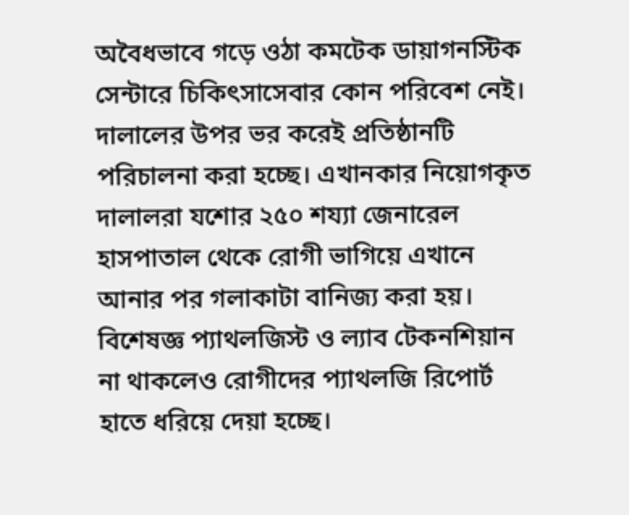অবৈধভাবে গড়ে ওঠা কমটেক ডায়াগনস্টিক সেন্টারে চিকিৎসাসেবার কোন পরিবেশ নেই। দালালের উপর ভর করেই প্রতিষ্ঠানটি পরিচালনা করা হচ্ছে। এখানকার নিয়োগকৃত দালালরা যশোর ২৫০ শয্যা জেনারেল হাসপাতাল থেকে রোগী ভাগিয়ে এখানে আনার পর গলাকাটা বানিজ্য করা হয়। বিশেষজ্ঞ প্যাথলজিস্ট ও ল্যাব টেকনশিয়ান না থাকলেও রোগীদের প্যাথলজি রিপোর্ট হাতে ধরিয়ে দেয়া হচ্ছে।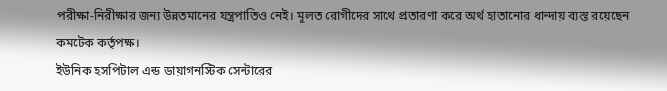পরীক্ষা-নিরীক্ষার জন্য উন্নতমানের যন্ত্রপাতিও নেই। মূলত রোগীদের সাথে প্রতারণা করে অর্থ হাতানোর ধান্দায় ব্যস্ত রয়েছেন কমটেক কর্তৃপক্ষ।
ইউনিক হসপিটাল এন্ড ডায়াগনস্টিক সেন্টারের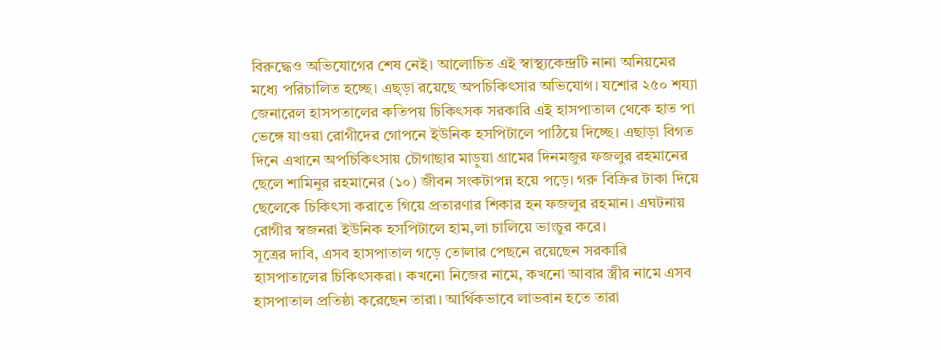বিরুদ্ধেও অভিযোগের শেষ নেই। আলোচিত এই স্বাস্থ্যকেন্দ্রটি নানা অনিয়মের মধ্যে পরিচালিত হচ্ছে। এছ্ড়া রয়েছে অপচিকিৎসার অভিযোগ। যশোর ২৫০ শয্যা জেনারেল হাসপতালের কতিপয় চিকিৎসক সরকারি এই হাসপাতাল থেকে হাত পা ভেঙ্গে যাওয়া রোগীদের গোপনে ইউনিক হসপিটালে পাঠিয়ে দিচ্ছে। এছাড়া বিগত দিনে এখানে অপচিকিৎসায় চৌগাছার মাড়ুয়া গ্রামের দিনমজুর ফজলুর রহমানের ছেলে শামিনুর রহমানের (১০) জীবন সংকটাপন্ন হয়ে পড়ে। গরু বিক্রির টাকা দিয়ে ছেলেকে চিকিৎসা করাতে গিয়ে প্রতারণার শিকার হন ফজলুর রহমান। এঘটনায় রোগীর স্বজনরা ইউনিক হসপিটালে হাম,লা চালিয়ে ভাংচুর করে।
সূত্রের দাবি, এসব হাসপাতাল গড়ে তোলার পেছনে রয়েছেন সরকারি হাসপাতালের চিকিৎসকরা। কখনো নিজের নামে, কখনো আবার স্ত্রীর নামে এসব হাসপাতাল প্রতিষ্ঠা করেছেন তারা। আর্থিকভাবে লাভবান হতে তারা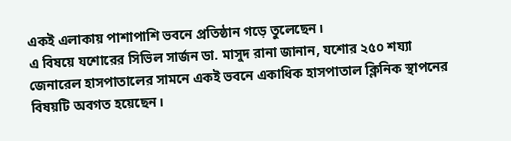একই এলাকায় পাশাপাশি ভবনে প্রতিষ্ঠান গড়ে তুলেছেন।
এ বিষয়ে যশোরের সিভিল সার্জন ডা. মাসুদ রানা জানান, যশোর ২৫০ শয্যা জেনারেল হাসপাতালের সামনে একই ভবনে একাধিক হাসপাতাল ক্লিনিক স্থাপনের বিষয়টি অবগত হয়েছেন।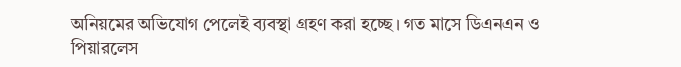অনিয়মের অভিযোগ পেলেই ব্যবস্থা গ্রহণ করা হচ্ছে। গত মাসে ডিএনএন ও পিয়ারলেস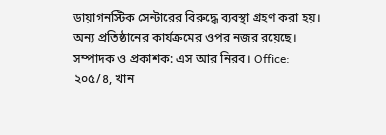ডায়াগনস্টিক সেন্টারের বিরুদ্ধে ব্যবস্থা গ্রহণ করা হয়। অন্য প্রতিষ্ঠানের কার্যক্রমের ওপর নজর রয়েছে।
সম্পাদক ও প্রকাশক: এস আর নিরব। Office: ২০৫/৪, খান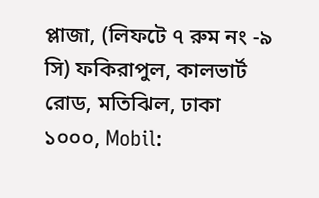প্লাজা, (লিফটে ৭ রুম নং -৯ সি) ফকিরাপুল, কালভার্ট রোড, মতিঝিল, ঢাকা ১০০০, Mobil: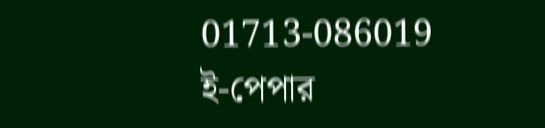01713-086019
ই-পেপার